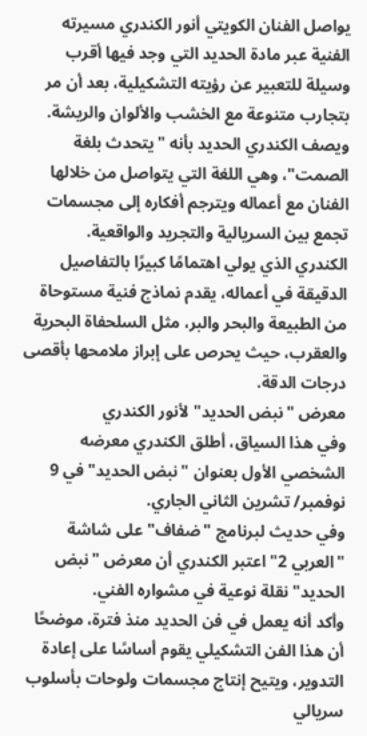يواصل الفنان الكويتي أنور الكندري مسيرته الفنية عبر مادة الحديد التي وجد فيها أقرب وسيلة للتعبير عن رؤيته التشكيلية، بعد أن مر بتجارب متنوعة مع الخشب والألوان والريشة.
ويصف الكندري الحديد بأنه "يتحدث بلغة الصمت"، وهي اللغة التي يتواصل من خلالها الفنان مع أعماله ويترجم أفكاره إلى مجسمات تجمع بين السريالية والتجريد والواقعية.
الكندري الذي يولي اهتمامًا كبيرًا بالتفاصيل الدقيقة في أعماله، يقدم نماذج فنية مستوحاة من الطبيعة والبحر والبر، مثل السلحفاة البحرية والعقرب، حيث يحرص على إبراز ملامحها بأقصى درجات الدقة.
معرض "نبض الحديد" لأنور الكندري
وفي هذا السياق، أطلق الكندري معرضه الشخصي الأول بعنوان "نبض الحديد" في 9 نوفمبر/ تشرين الثاني الجاري.
وفي حديث لبرنامج "ضفاف" على شاشة "العربي 2" اعتبر الكندري أن معرض "نبض الحديد" نقلة نوعية في مشواره الفني.
وأكد أنه يعمل في فن الحديد منذ فترة، موضحًا أن هذا الفن التشكيلي يقوم أساسًا على إعادة التدوير، ويتيح إنتاج مجسمات ولوحات بأسلوب سريالي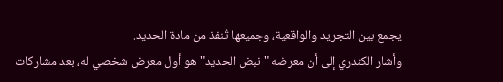يجمع بين التجريد والواقعية، وجميعها تُنفذ من مادة الحديد.
وأشار الكندري إلى أن معرضه "نبض الحديد" هو أول معرض شخصي له، بعد مشاركات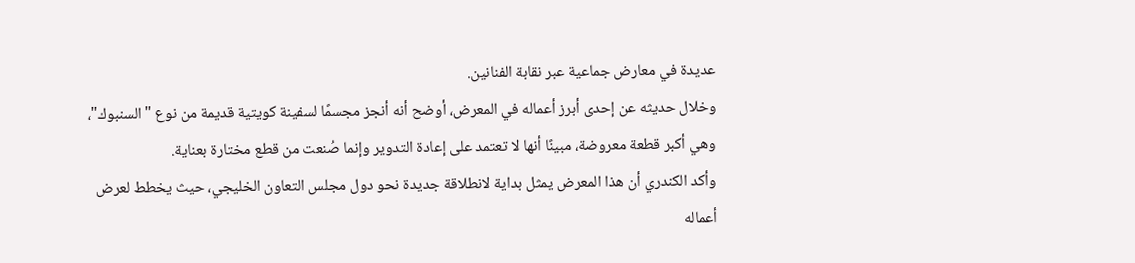عديدة في معارض جماعية عبر نقابة الفنانين.
وخلال حديثه عن إحدى أبرز أعماله في المعرض، أوضح أنه أنجز مجسمًا لسفينة كويتية قديمة من نوع "السنبوك"، وهي أكبر قطعة معروضة، مبينًا أنها لا تعتمد على إعادة التدوير وإنما صُنعت من قطع مختارة بعناية.
وأكد الكندري أن هذا المعرض يمثل بداية لانطلاقة جديدة نحو دول مجلس التعاون الخليجي، حيث يخطط لعرض أعماله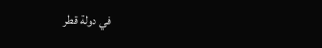في دولة قطر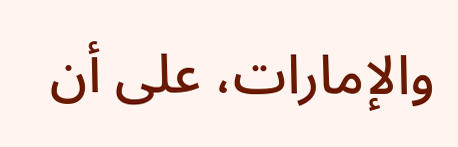والإمارات، على أن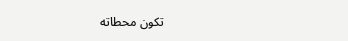تكون محطاته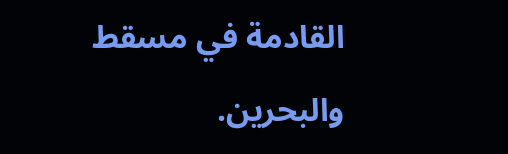القادمة في مسقط والبحرين.